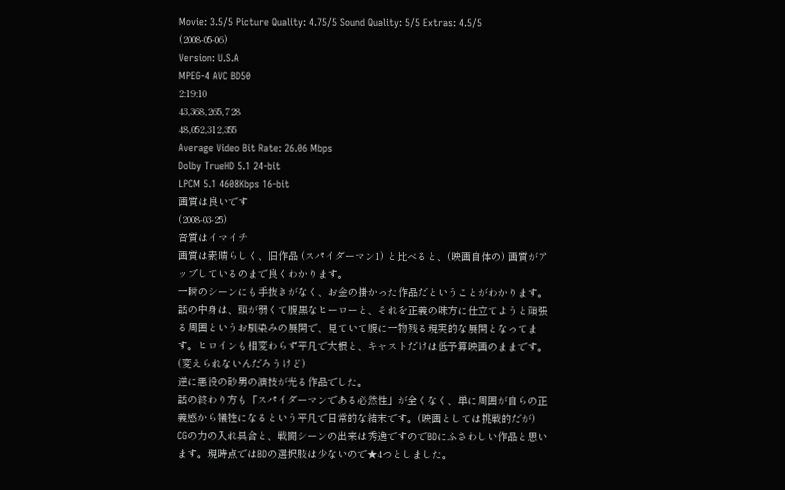Movie: 3.5/5 Picture Quality: 4.75/5 Sound Quality: 5/5 Extras: 4.5/5
(2008-05-06)
Version: U.S.A
MPEG-4 AVC BD50
2:19:10
43,368,265,728
48,052,312,355
Average Video Bit Rate: 26.06 Mbps
Dolby TrueHD 5.1 24-bit
LPCM 5.1 4608Kbps 16-bit
画質は良いです
(2008-03-25)
音質はイマイチ
画質は素晴らしく、旧作品 (スパイダーマン1) と比べると、(映画自体の) 画質がアップしているのまで良くわかります。
一瞬のシーンにも手抜きがなく、お金の掛かった作品だということがわかります。
話の中身は、頭が弱くて腹黒なヒーローと、それを正義の味方に仕立てようと頑張る周囲というお馴染みの展開で、見ていて腹に一物残る現実的な展開となってます。ヒロインも相変わらず平凡で大根と、キャストだけは低予算映画のままです。(変えられないんだろうけど)
逆に悪役の砂男の演技が光る作品でした。
話の終わり方も「スパイダーマンである必然性」が全くなく、単に周囲が自らの正義感から犠牲になるという平凡で日常的な結末です。(映画としては挑戦的だが)
CGの力の入れ具合と、戦闘シーンの出来は秀逸ですのでBDにふさわしい作品と思います。現時点ではBDの選択肢は少ないので★4つとしました。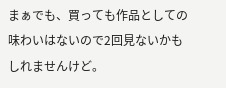まぁでも、買っても作品としての味わいはないので2回見ないかもしれませんけど。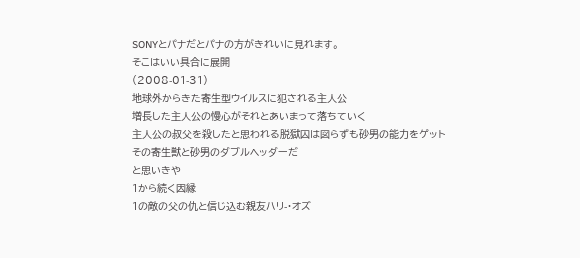SONYとパナだとパナの方がきれいに見れます。
そこはいい具合に展開
(2008-01-31)
地球外からきた寄生型ウイルスに犯される主人公
増長した主人公の慢心がそれとあいまって落ちていく
主人公の叔父を殺したと思われる脱獄囚は図らずも砂男の能力をゲット
その寄生獣と砂男のダブルヘッダーだ
と思いきや
1から続く因縁
1の敵の父の仇と信じ込む親友ハリ-・オズ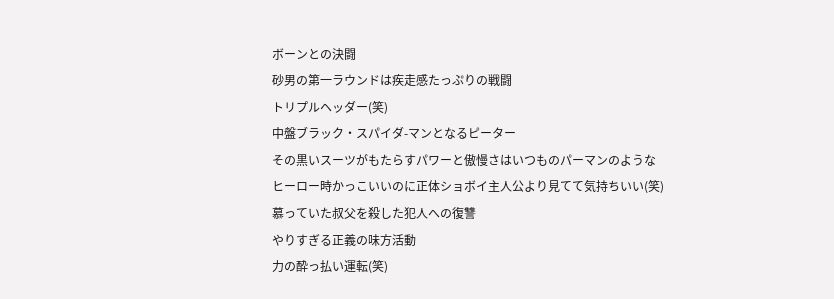ボーンとの決闘
砂男の第一ラウンドは疾走感たっぷりの戦闘
トリプルヘッダー(笑)
中盤ブラック・スパイダ-マンとなるピーター
その黒いスーツがもたらすパワーと傲慢さはいつものパーマンのような
ヒーロー時かっこいいのに正体ショボイ主人公より見てて気持ちいい(笑)
慕っていた叔父を殺した犯人への復讐
やりすぎる正義の味方活動
力の酔っ払い運転(笑)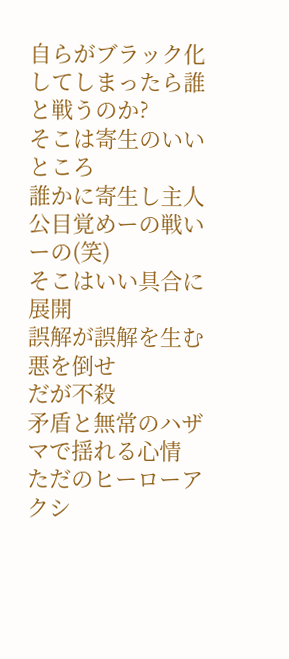自らがブラック化してしまったら誰と戦うのか?
そこは寄生のいいところ
誰かに寄生し主人公目覚めーの戦いーの(笑)
そこはいい具合に展開
誤解が誤解を生む
悪を倒せ
だが不殺
矛盾と無常のハザマで揺れる心情
ただのヒーローアクシ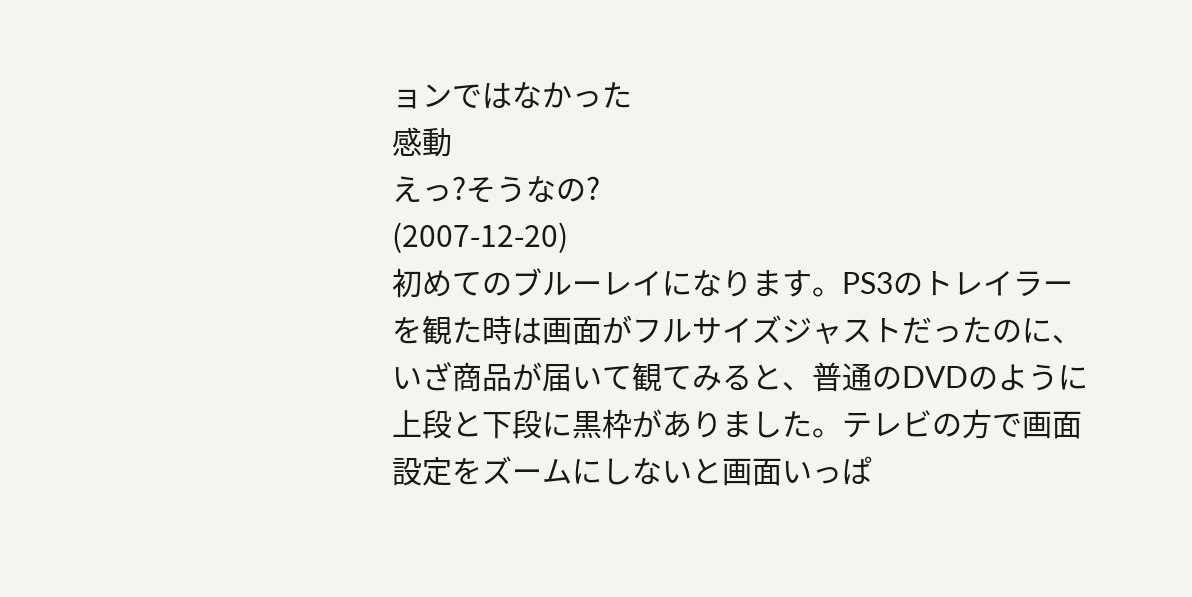ョンではなかった
感動
えっ?そうなの?
(2007-12-20)
初めてのブルーレイになります。PS3のトレイラーを観た時は画面がフルサイズジャストだったのに、いざ商品が届いて観てみると、普通のDVDのように上段と下段に黒枠がありました。テレビの方で画面設定をズームにしないと画面いっぱ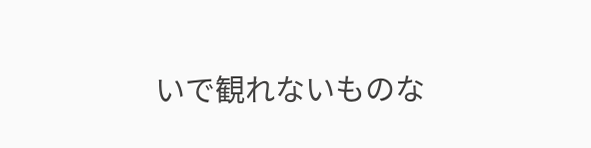いで観れないものな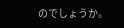のでしょうか。